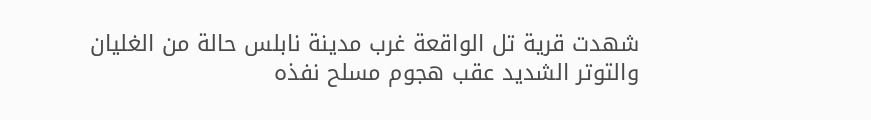شهدت قرية تل الواقعة غرب مدينة نابلس حالة من الغليان والتوتر الشديد عقب هجوم مسلح نفذه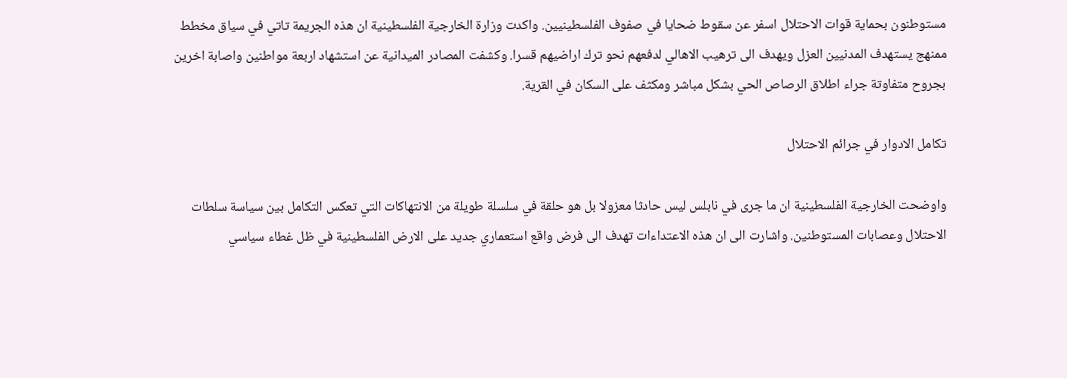مستوطنون بحماية قوات الاحتلال اسفر عن سقوط ضحايا في صفوف الفلسطينيين. واكدت وزارة الخارجية الفلسطينية ان هذه الجريمة تاتي في سياق مخطط ممنهج يستهدف المدنيين العزل ويهدف الى ترهيب الاهالي لدفعهم نحو ترك اراضيهم قسرا. وكشفت المصادر الميدانية عن استشهاد اربعة مواطنين واصابة اخرين بجروح متفاوتة جراء اطلاق الرصاص الحي بشكل مباشر ومكثف على السكان في القرية.

تكامل الادوار في جرائم الاحتلال

واوضحت الخارجية الفلسطينية ان ما جرى في نابلس ليس حادثا معزولا بل هو حلقة في سلسلة طويلة من الانتهاكات التي تعكس التكامل بين سياسة سلطات الاحتلال وعصابات المستوطنين. واشارت الى ان هذه الاعتداءات تهدف الى فرض واقع استعماري جديد على الارض الفلسطينية في ظل غطاء سياسي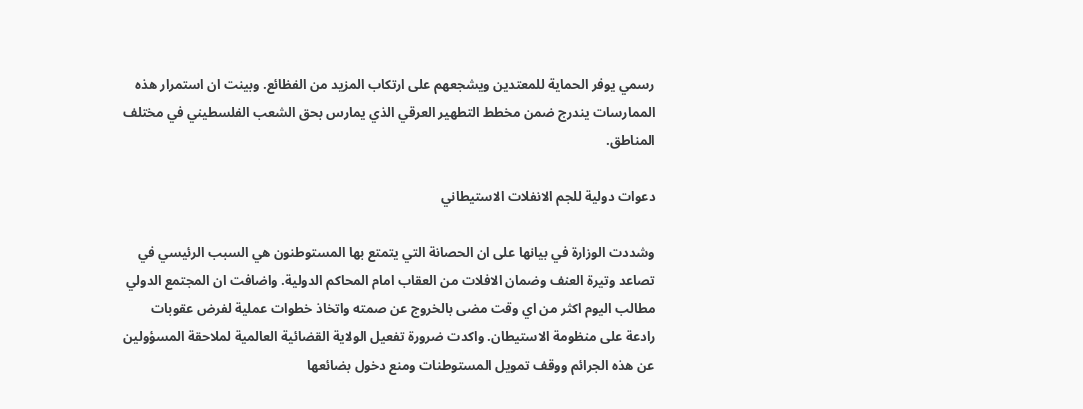رسمي يوفر الحماية للمعتدين ويشجعهم على ارتكاب المزيد من الفظائع. وبينت ان استمرار هذه الممارسات يندرج ضمن مخطط التطهير العرقي الذي يمارس بحق الشعب الفلسطيني في مختلف المناطق.

دعوات دولية للجم الانفلات الاستيطاني

وشددت الوزارة في بيانها على ان الحصانة التي يتمتع بها المستوطنون هي السبب الرئيسي في تصاعد وتيرة العنف وضمان الافلات من العقاب امام المحاكم الدولية. واضافت ان المجتمع الدولي مطالب اليوم اكثر من اي وقت مضى بالخروج عن صمته واتخاذ خطوات عملية لفرض عقوبات رادعة على منظومة الاستيطان. واكدت ضرورة تفعيل الولاية القضائية العالمية لملاحقة المسؤولين عن هذه الجرائم ووقف تمويل المستوطنات ومنع دخول بضائعها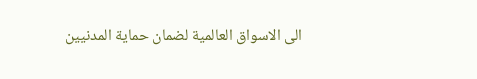الى الاسواق العالمية لضمان حماية المدنيين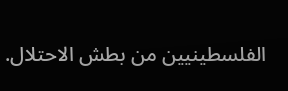الفلسطينيين من بطش الاحتلال.